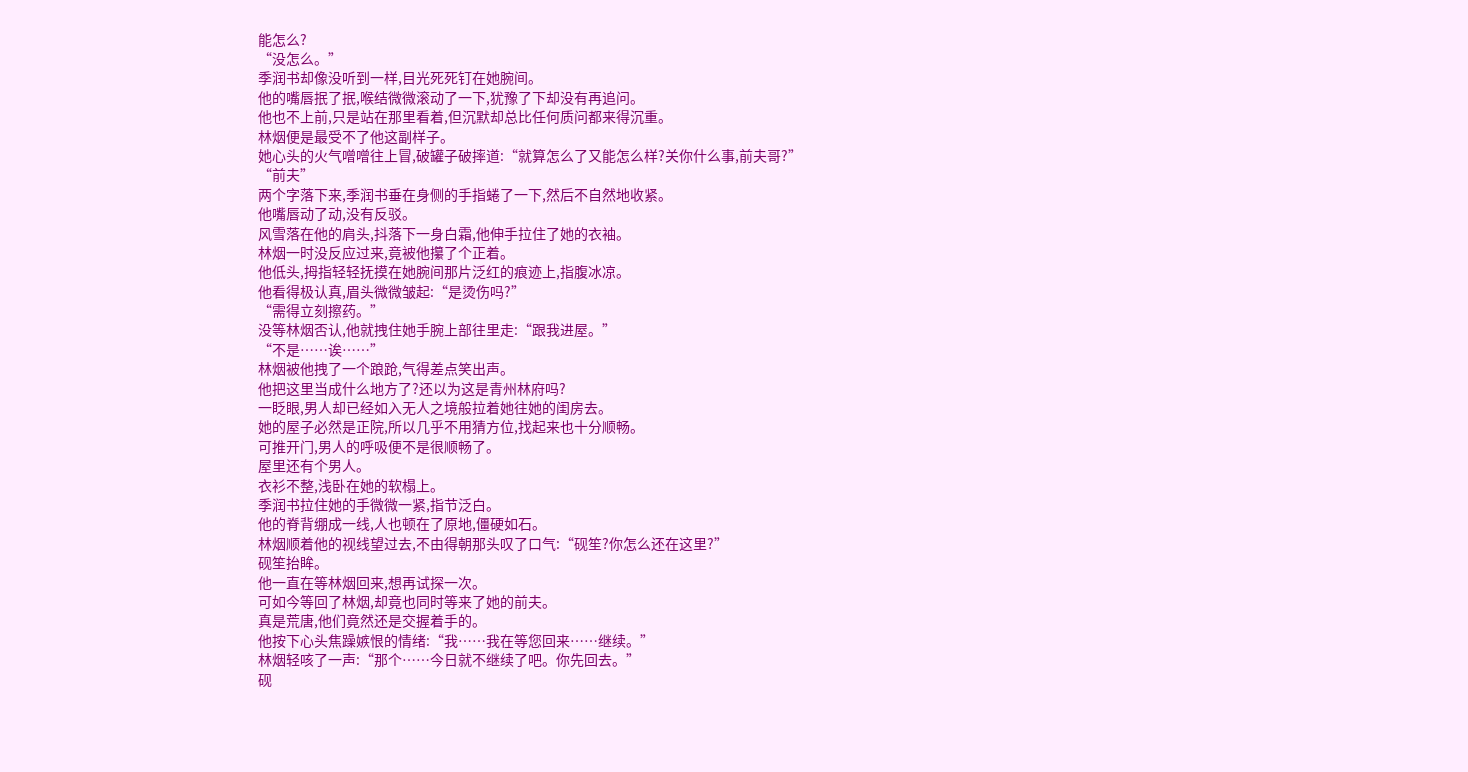能怎么?
“没怎么。”
季润书却像没听到一样,目光死死钉在她腕间。
他的嘴唇抿了抿,喉结微微滚动了一下,犹豫了下却没有再追问。
他也不上前,只是站在那里看着,但沉默却总比任何质问都来得沉重。
林烟便是最受不了他这副样子。
她心头的火气噌噌往上冒,破罐子破摔道:“就算怎么了又能怎么样?关你什么事,前夫哥?”
“前夫”
两个字落下来,季润书垂在身侧的手指蜷了一下,然后不自然地收紧。
他嘴唇动了动,没有反驳。
风雪落在他的肩头,抖落下一身白霜,他伸手拉住了她的衣袖。
林烟一时没反应过来,竟被他攥了个正着。
他低头,拇指轻轻抚摸在她腕间那片泛红的痕迹上,指腹冰凉。
他看得极认真,眉头微微皱起:“是烫伤吗?”
“需得立刻擦药。”
没等林烟否认,他就拽住她手腕上部往里走:“跟我进屋。”
“不是……诶……”
林烟被他拽了一个踉跄,气得差点笑出声。
他把这里当成什么地方了?还以为这是青州林府吗?
一眨眼,男人却已经如入无人之境般拉着她往她的闺房去。
她的屋子必然是正院,所以几乎不用猜方位,找起来也十分顺畅。
可推开门,男人的呼吸便不是很顺畅了。
屋里还有个男人。
衣衫不整,浅卧在她的软榻上。
季润书拉住她的手微微一紧,指节泛白。
他的脊背绷成一线,人也顿在了原地,僵硬如石。
林烟顺着他的视线望过去,不由得朝那头叹了口气:“砚笙?你怎么还在这里?”
砚笙抬眸。
他一直在等林烟回来,想再试探一次。
可如今等回了林烟,却竟也同时等来了她的前夫。
真是荒唐,他们竟然还是交握着手的。
他按下心头焦躁嫉恨的情绪:“我……我在等您回来……继续。”
林烟轻咳了一声:“那个……今日就不继续了吧。你先回去。”
砚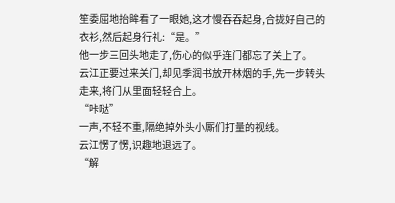笙委屈地抬眸看了一眼她,这才慢吞吞起身,合拢好自己的衣衫,然后起身行礼:“是。”
他一步三回头地走了,伤心的似乎连门都忘了关上了。
云江正要过来关门,却见季润书放开林烟的手,先一步转头走来,将门从里面轻轻合上。
“咔哒”
一声,不轻不重,隔绝掉外头小厮们打量的视线。
云江愣了愣,识趣地退远了。
“解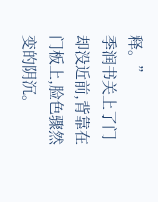释。”
季润书关上了门却没近前,背靠在门板上,脸色骤然变的阴沉。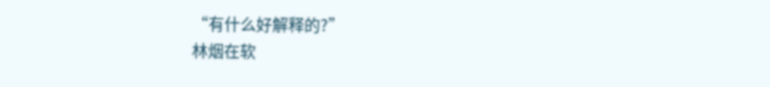“有什么好解释的?”
林烟在软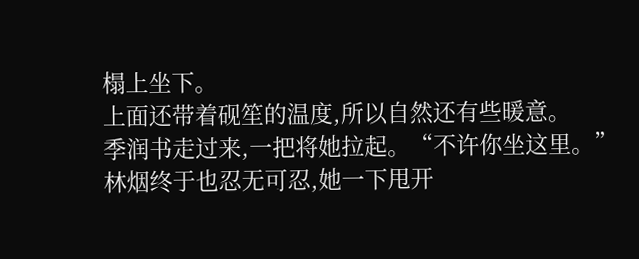榻上坐下。
上面还带着砚笙的温度,所以自然还有些暖意。
季润书走过来,一把将她拉起。“不许你坐这里。”
林烟终于也忍无可忍,她一下甩开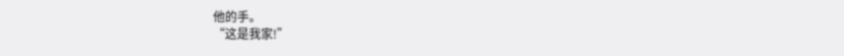他的手。
“这是我家!”